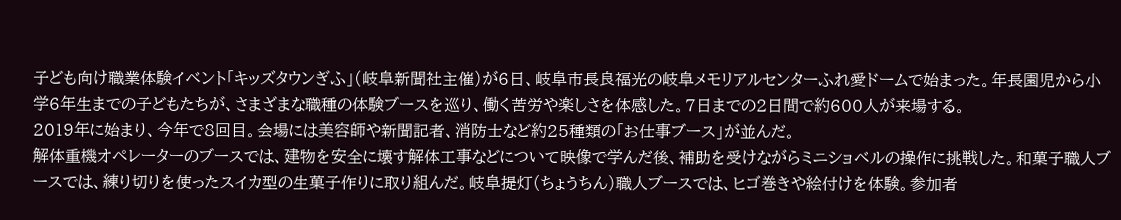子ども向け職業体験イベント「キッズタウンぎふ」(岐阜新聞社主催)が6日、岐阜市長良福光の岐阜メモリアルセンターふれ愛ドームで始まった。年長園児から小学6年生までの子どもたちが、さまざまな職種の体験ブースを巡り、働く苦労や楽しさを体感した。7日までの2日間で約600人が来場する。
2019年に始まり、今年で8回目。会場には美容師や新聞記者、消防士など約25種類の「お仕事ブース」が並んだ。
解体重機オペレーターのブースでは、建物を安全に壊す解体工事などについて映像で学んだ後、補助を受けながらミニショベルの操作に挑戦した。和菓子職人ブースでは、練り切りを使ったスイカ型の生菓子作りに取り組んだ。岐阜提灯(ちょうちん)職人ブースでは、ヒゴ巻きや絵付けを体験。参加者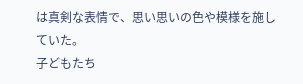は真剣な表情で、思い思いの色や模様を施していた。
子どもたち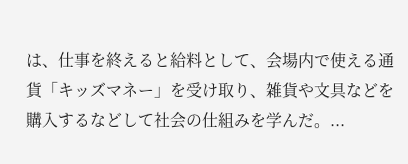は、仕事を終えると給料として、会場内で使える通貨「キッズマネー」を受け取り、雑貨や文具などを購入するなどして社会の仕組みを学んだ。...